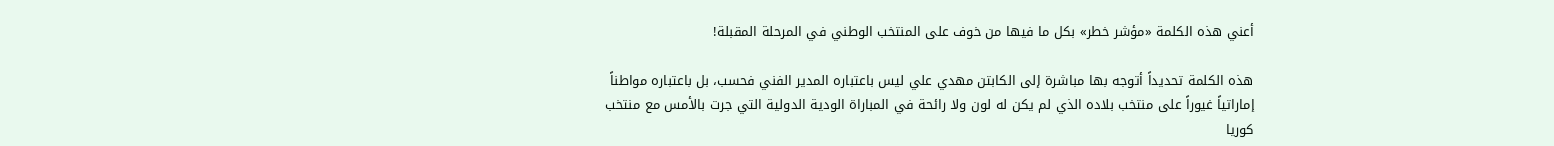أعني هذه الكلمة «مؤشر خطر» بكل ما فيها من خوف على المنتخب الوطني في المرحلة المقبلة!

هذه الكلمة تحديداً أتوجه بها مباشرة إلى الكابتن مهدي علي ليس باعتباره المدير الفني فحسب، بل باعتباره مواطناً إماراتياً غيوراً على منتخب بلاده الذي لم يكن له لون ولا رائحة في المباراة الودية الدولية التي جرت بالأمس مع منتخب كوريا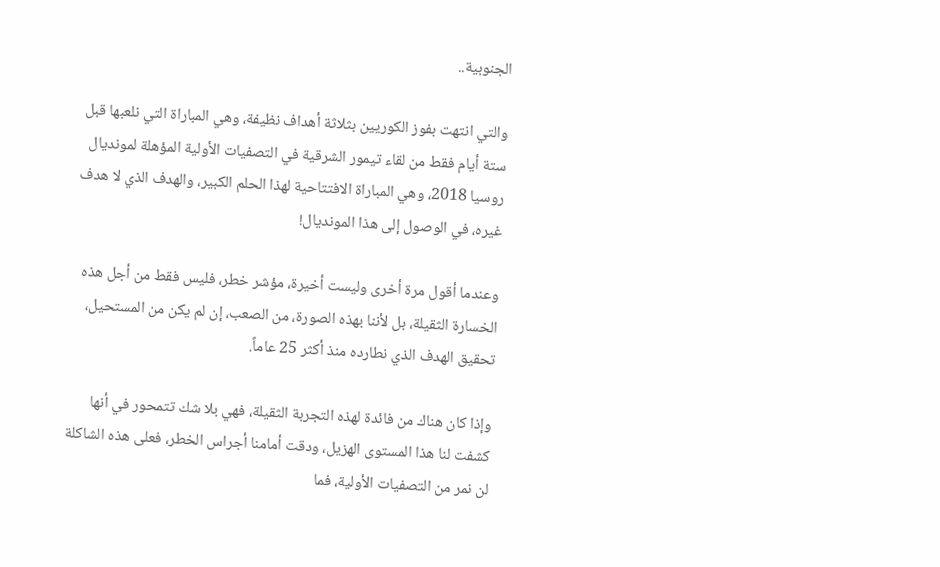الجنوبية..

والتي انتهت بفوز الكوريين بثلاثة أهداف نظيفة، وهي المباراة التي نلعبها قبل ستة أيام فقط من لقاء تيمور الشرقية في التصفيات الأولية المؤهلة لمونديال روسيا 2018، وهي المباراة الافتتاحية لهذا الحلم الكبير، والهدف الذي لا هدف غيره، في الوصول إلى هذا المونديال!

وعندما أقول مرة أخرى وليست أخيرة، مؤشر خطر، فليس فقط من أجل هذه الخسارة الثقيلة، بل لأننا بهذه الصورة، من الصعب، إن لم يكن من المستحيل، تحقيق الهدف الذي نطارده منذ أكثر 25 عاماً.

وإذا كان هناك من فائدة لهذه التجربة الثقيلة، فهي بلا شك تتمحور في أنها كشفت لنا هذا المستوى الهزيل، ودقت أمامنا أجراس الخطر، فعلى هذه الشاكلة لن نمر من التصفيات الأولية، فما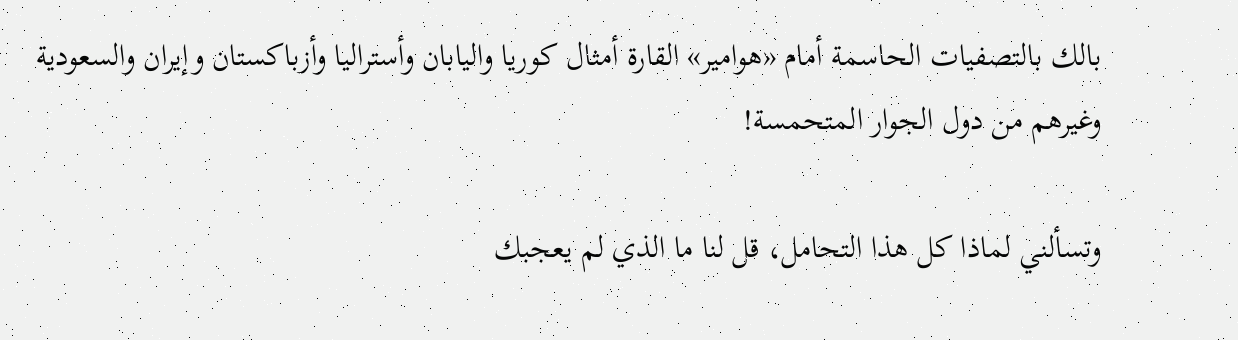بالك بالتصفيات الحاسمة أمام «هوامير» القارة أمثال كوريا واليابان وأستراليا وأزباكستان وإيران والسعودية وغيرهم من دول الجوار المتحمسة!

وتسألني لماذا كل هذا التحامل، قل لنا ما الذي لم يعجبك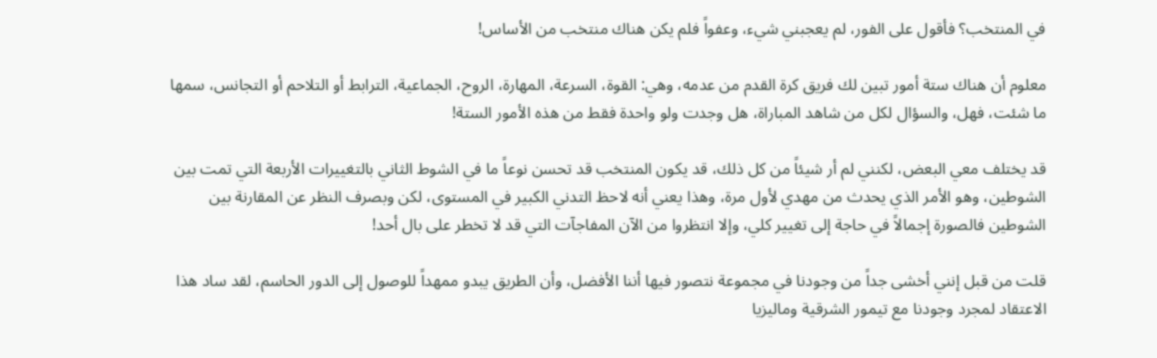في المنتخب؟ فأقول على الفور، لم يعجبني شيء، وعفواً فلم يكن هناك منتخب من الأساس!

معلوم أن هناك ستة أمور تبين لك فريق كرة القدم من عدمه، وهي: القوة، السرعة، المهارة، الروح، الجماعية، الترابط أو التلاحم أو التجانس، سمها ما شئت، فهل، والسؤال لكل من شاهد المباراة، هل وجدت ولو واحدة فقط من هذه الأمور الستة!

قد يختلف معي البعض، لكنني لم أر شيئاً من كل ذلك، قد يكون المنتخب قد تحسن نوعاً ما في الشوط الثاني بالتغييرات الأربعة التي تمت بين الشوطين، وهو الأمر الذي يحدث من مهدي لأول مرة، وهذا يعني أنه لاحظ التدني الكبير في المستوى، لكن وبصرف النظر عن المقارنة بين الشوطين فالصورة إجمالاً في حاجة إلى تغيير كلي، وإلا انتظروا من الآن المفاجآت التي قد لا تخطر على بال أحد!

قلت من قبل إنني أخشى جداً من وجودنا في مجموعة نتصور فيها أننا الأفضل، وأن الطريق يبدو ممهداً للوصول إلى الدور الحاسم، لقد ساد هذا الاعتقاد لمجرد وجودنا مع تيمور الشرقية وماليزيا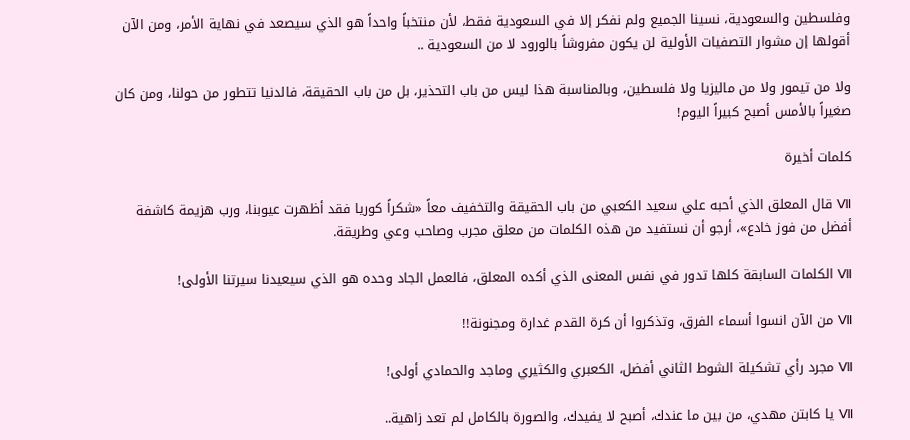وفلسطين والسعودية، نسينا الجميع ولم نفكر إلا في السعودية فقط، لأن منتخباً واحداً هو الذي سيصعد في نهاية الأمر، ومن الآن أقولها إن مشوار التصفيات الأولية لن يكون مفروشاً بالورود لا من السعودية ..

ولا من تيمور ولا من ماليزيا ولا فلسطين، وبالمناسبة هذا ليس من باب التحذير، بل من باب الحقيقة، فالدنيا تتطور من حولنا، ومن كان صغيراً بالأمس أصبح كبيراً اليوم!

كلمات أخيرة

Ⅶ قال المعلق الذي أحبه علي سعيد الكعبي من باب الحقيقة والتخفيف معاً «شكراً كوريا فقد أظهرت عيوبنا، ورب هزيمة كاشفة أفضل من فوز خادع»، أرجو أن نستفيد من هذه الكلمات من معلق مجرب وصاحب وعي وطريقة.

Ⅶ الكلمات السابقة كلها تدور في نفس المعنى الذي أكده المعلق، فالعمل الجاد وحده هو الذي سيعيدنا سيرتنا الأولى!

Ⅶ من الآن انسوا أسماء الفرق، وتذكروا أن كرة القدم غدارة ومجنونة!!

Ⅶ مجرد رأي تشكيلة الشوط الثاني أفضل، الكعبري والكثيري وماجد والحمادي أولى!

Ⅶ يا كابتن مهدي، من بين ما عندك، أصبح لا يفيدك، والصورة بالكامل لم تعد زاهية..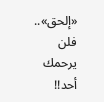«إلحق».. فلن يرحمك أحد!!